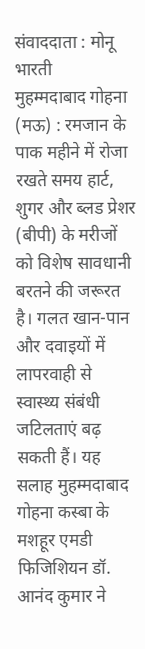संवाददाता : मोनू भारती
मुहम्मदाबाद गोहना (मऊ) : रमजान के पाक महीने में रोजा रखते समय हार्ट, शुगर और ब्लड प्रेशर (बीपी) के मरीजों को विशेष सावधानी बरतने की जरूरत है। गलत खान-पान और दवाइयों में लापरवाही से स्वास्थ्य संबंधी जटिलताएं बढ़ सकती हैं। यह सलाह मुहम्मदाबाद गोहना कस्बा के मशहूर एमडी फिजिशियन डॉ. आनंद कुमार ने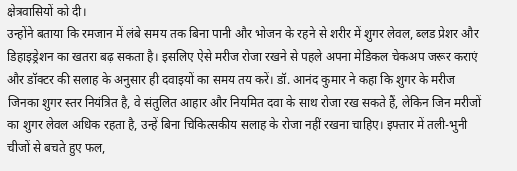क्षेत्रवासियों को दी।
उन्होंने बताया कि रमजान में लंबे समय तक बिना पानी और भोजन के रहने से शरीर में शुगर लेवल, ब्लड प्रेशर और डिहाइड्रेशन का खतरा बढ़ सकता है। इसलिए ऐसे मरीज रोजा रखने से पहले अपना मेडिकल चेकअप जरूर कराएं और डॉक्टर की सलाह के अनुसार ही दवाइयों का समय तय करें। डॉ. आनंद कुमार ने कहा कि शुगर के मरीज जिनका शुगर स्तर नियंत्रित है, वे संतुलित आहार और नियमित दवा के साथ रोजा रख सकते हैं, लेकिन जिन मरीजों का शुगर लेवल अधिक रहता है, उन्हें बिना चिकित्सकीय सलाह के रोजा नहीं रखना चाहिए। इफ्तार में तली-भुनी चीजों से बचते हुए फल,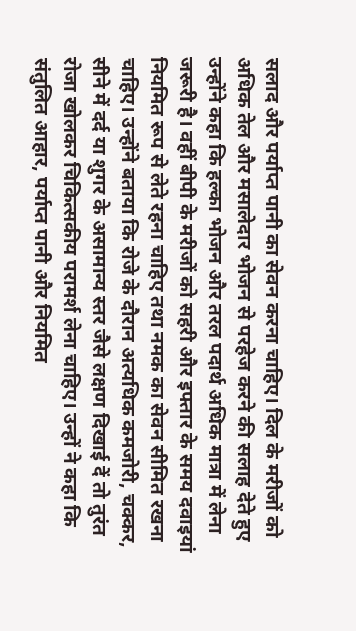सलाद और पर्याप्त पानी का सेवन करना चाहिए। दिल के मरीजों को अधिक तेल और मसालेदार भोजन से परहेज करने की सलाह देते हुए उन्होंने कहा कि हल्का भोजन और तरल पदार्थ अधिक मात्रा में लेना जरूरी है। वहीं बीपी के मरीजों को सहरी और इफ्तार के समय दवाइयां नियमित रूप से लेते रहना चाहिए तथा नमक का सेवन सीमित रखना चाहिए। उन्होंने बताया कि रोजे के दौरान अत्यधिक कमजोरी, चक्कर, सीने में दर्द या शुगर के असामान्य स्तर जैसे लक्षण दिखाई दें तो तुरंत रोजा खोलकर चिकित्सकीय परामर्श लेना चाहिए। उन्हों ने कहा कि संतुलित आहार, पर्याप्त पानी और नियमित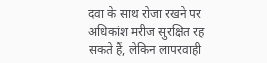दवा के साथ रोजा रखने पर अधिकांश मरीज सुरक्षित रह सकते हैं, लेकिन लापरवाही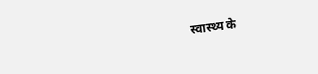स्वास्थ्य के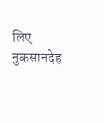लिए नुकसानदेह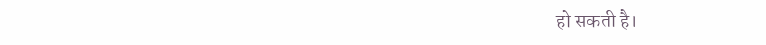हो सकती है।